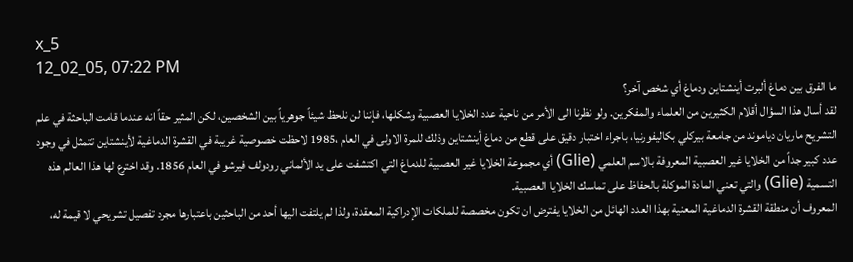x_5
12_02_05, 07:22 PM
ما الفرق بين دماغ ألبرت أينشتاين ودماغ أي شخص آخر؟
لقد أسال هذا السؤال أقلام الكثيرين من العلماء والمفكرين. ولو نظرنا الى الأمر من ناحية عدد الخلايا العصبية وشكلها، فإننا لن نلحظ شيئاً جوهرياً بين الشخصين، لكن المثير حقاً انه عندما قامت الباحثة في علم التشريح ماريان دياموند من جامعة بيركلي بكاليفورنيا، باجراء اختبار دقيق على قطع من دماغ أينشتاين وذلك للمرة الاولى في العام ،1985 لاحظت خصوصية غريبة في القشرة الدماغية لأينشتاين تتمثل في وجود عدد كبير جداً من الخلايا غير العصبية المعروفة بالاسم العلمي (Glie) أي مجموعة الخلايا غير العصبية للدماغ التي اكتشفت على يد الألماني رودولف فيرشو في العام 1856. وقد اخترع لها هذا العالم هذه التسمية (Glie) والتي تعني المادة الموكلة بالحفاظ على تماسك الخلايا العصبية.
المعروف أن منطقة القشرة الدماغية المعنية بهذا العدد الهائل من الخلايا يفترض ان تكون مخصصة للملكات الإدراكية المعقدة، ولذا لم يلتفت اليها أحد من الباحثين باعتبارها مجرد تفصيل تشريحي لا قيمة له،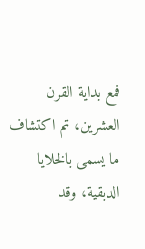فمع بداية القرن العشرين، تم اكتشاف ما يسمى بالخلايا الدبقية، وقد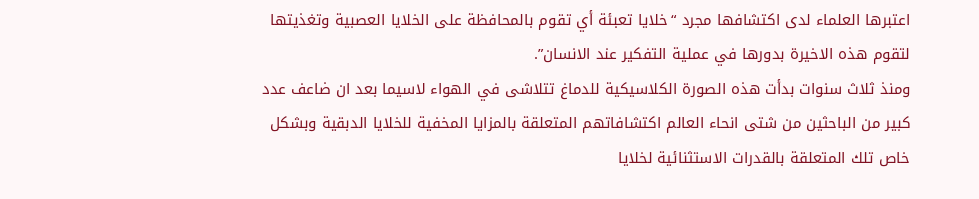اعتبرها العلماء لدى اكتشافها مجرد “خلايا تعبئة أي تقوم بالمحافظة على الخلايا العصبية وتغذيتها لتقوم هذه الاخيرة بدورها في عملية التفكير عند الانسان”.
ومنذ ثلاث سنوات بدأت هذه الصورة الكلاسيكية للدماغ تتلاشى في الهواء لاسيما بعد ان ضاعف عدد كبير من الباحثين من شتى انحاء العالم اكتشافاتهم المتعلقة بالمزايا المخفية للخلايا الدبقية وبشكل خاص تلك المتعلقة بالقدرات الاستثنائية لخلايا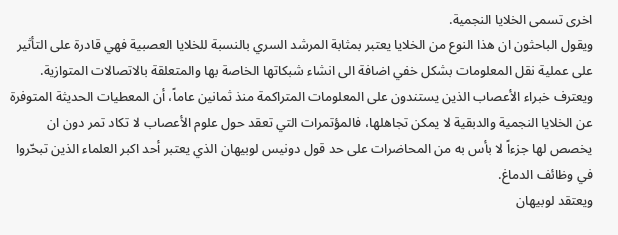اخرى تسمى الخلايا النجمية.
ويقول الباحثون ان هذا النوع من الخلايا يعتبر بمثابة المرشد السري بالنسبة للخلايا العصبية فهي قادرة على التأثير على عملية نقل المعلومات بشكل خفي اضافة الى انشاء شبكاتها الخاصة بها والمتعلقة بالاتصالات المتوازية.
ويعترف خبراء الأعصاب الذين يستندون على المعلومات المتراكمة منذ ثمانين عاماً، أن المعطيات الحديثة المتوفرة عن الخلايا النجمية والدبقية لا يمكن تجاهلها، فالمؤتمرات التي تعقد حول علوم الأعصاب لا تكاد تمر دون ان يخصص لها جزءاً لا بأس به من المحاضرات على حد قول دونيس لوبيهان الذي يعتبر أحد اكبر العلماء الذين تبحّروا في وظائف الدماغ.
ويعتقد لوبيهان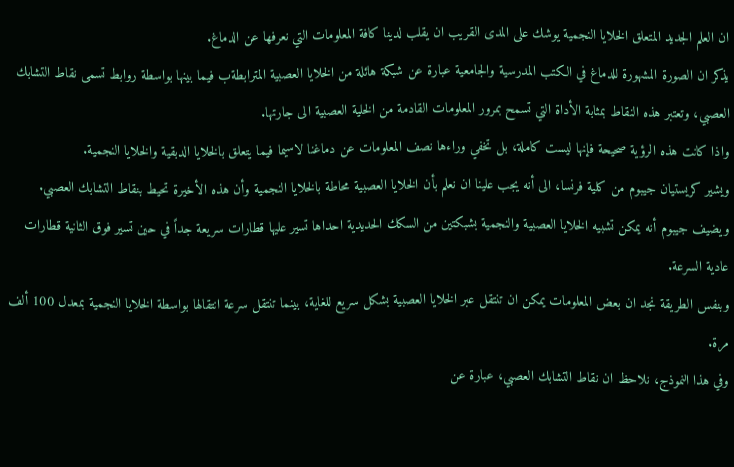ان العلم الجديد المتعلق الخلايا النجمية يوشك على المدى القريب ان يقلب لدينا كافة المعلومات التي نعرفها عن الدماغ.
يذكر ان الصورة المشهورة للدماغ في الكتب المدرسية والجامعية عبارة عن شبكة هائلة من الخلايا العصبية المترابطةب فيما بينها بواسطة روابط تسمى نقاط التشابك العصبي، وتعتبر هذه النقاط بمثابة الأداة التي تسمح بمرور المعلومات القادمة من الخلية العصبية الى جارتها.
واذا كانت هذه الرؤية صحيحة فإنها ليست كاملة، بل تخفي وراءها نصف المعلومات عن دماغنا لاسيما فيما يتعلق بالخلايا الدبقية والخلايا النجمية.
ويشير كريستيان جيبوم من كلية فرنسا، الى أنه يجب علينا ان نعلم بأن الخلايا العصبية محاطة بالخلايا النجمية وأن هذه الأخيرة تحيط بنقاط التشابك العصبي.
ويضيف جيبوم أنه يمكن تشبيه الخلايا العصبية والنجمية بشبكتين من السكك الحديدية احداها تسير عليها قطارات سريعة جداً في حين تسير فوق الثانية قطارات عادية السرعة.
وبنفس الطريقة نجد ان بعض المعلومات يمكن ان تنتقل عبر الخلايا العصبية بشكل سريع للغاية، بينما تنتقل سرعة انتقالها بواسطة الخلايا النجمية بمعدل 100 ألف مرة.
وفي هذا النموذج، نلاحظ ان نقاط التشابك العصبي، عبارة عن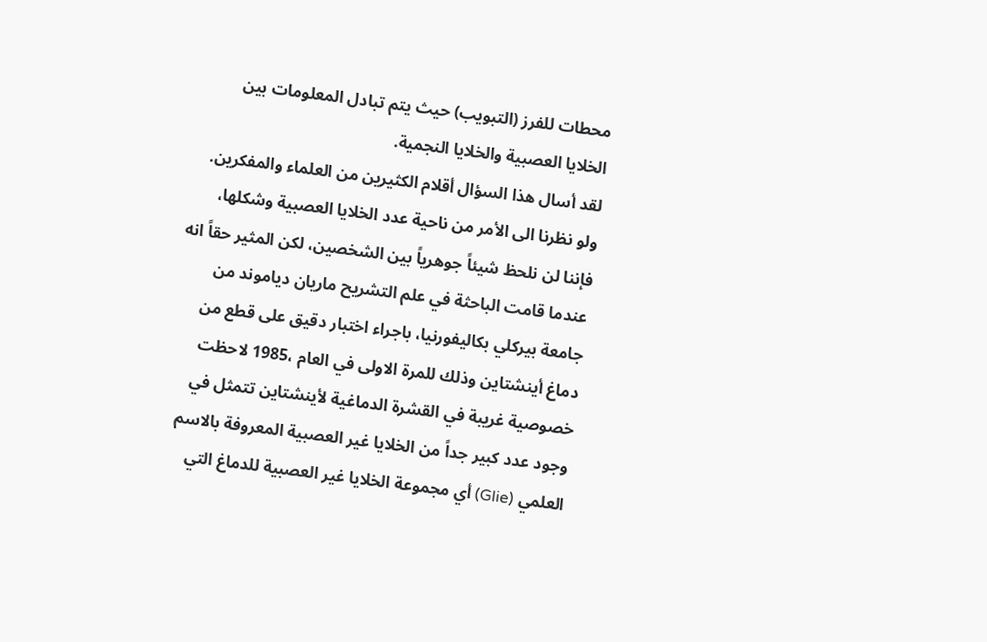محطات للفرز (التبويب) حيث يتم تبادل المعلومات بين الخلايا العصبية والخلايا النجمية.
لقد أسال هذا السؤال أقلام الكثيرين من العلماء والمفكرين. ولو نظرنا الى الأمر من ناحية عدد الخلايا العصبية وشكلها، فإننا لن نلحظ شيئاً جوهرياً بين الشخصين، لكن المثير حقاً انه عندما قامت الباحثة في علم التشريح ماريان دياموند من جامعة بيركلي بكاليفورنيا، باجراء اختبار دقيق على قطع من دماغ أينشتاين وذلك للمرة الاولى في العام ،1985 لاحظت خصوصية غريبة في القشرة الدماغية لأينشتاين تتمثل في وجود عدد كبير جداً من الخلايا غير العصبية المعروفة بالاسم العلمي (Glie) أي مجموعة الخلايا غير العصبية للدماغ التي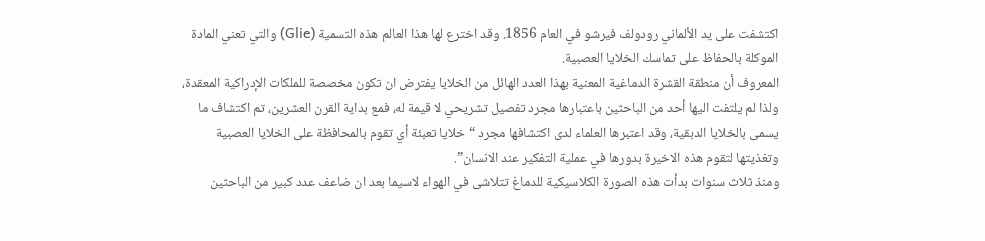اكتشفت على يد الألماني رودولف فيرشو في العام 1856. وقد اخترع لها هذا العالم هذه التسمية (Glie) والتي تعني المادة الموكلة بالحفاظ على تماسك الخلايا العصبية.
المعروف أن منطقة القشرة الدماغية المعنية بهذا العدد الهائل من الخلايا يفترض ان تكون مخصصة للملكات الإدراكية المعقدة، ولذا لم يلتفت اليها أحد من الباحثين باعتبارها مجرد تفصيل تشريحي لا قيمة له، فمع بداية القرن العشرين، تم اكتشاف ما يسمى بالخلايا الدبقية، وقد اعتبرها العلماء لدى اكتشافها مجرد “خلايا تعبئة أي تقوم بالمحافظة على الخلايا العصبية وتغذيتها لتقوم هذه الاخيرة بدورها في عملية التفكير عند الانسان”.
ومنذ ثلاث سنوات بدأت هذه الصورة الكلاسيكية للدماغ تتلاشى في الهواء لاسيما بعد ان ضاعف عدد كبير من الباحثين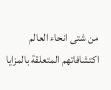من شتى انحاء العالم اكتشافاتهم المتعلقة بالمزايا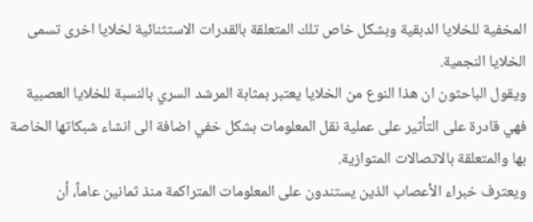المخفية للخلايا الدبقية وبشكل خاص تلك المتعلقة بالقدرات الاستثنائية لخلايا اخرى تسمى الخلايا النجمية.
ويقول الباحثون ان هذا النوع من الخلايا يعتبر بمثابة المرشد السري بالنسبة للخلايا العصبية فهي قادرة على التأثير على عملية نقل المعلومات بشكل خفي اضافة الى انشاء شبكاتها الخاصة بها والمتعلقة بالاتصالات المتوازية.
ويعترف خبراء الأعصاب الذين يستندون على المعلومات المتراكمة منذ ثمانين عاماً، أن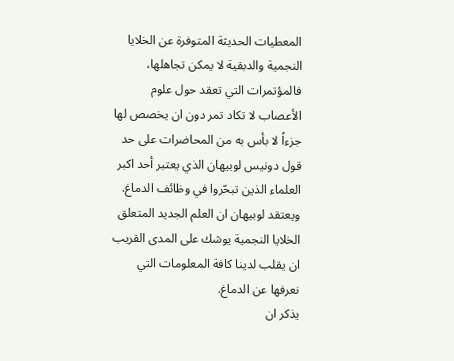المعطيات الحديثة المتوفرة عن الخلايا النجمية والدبقية لا يمكن تجاهلها، فالمؤتمرات التي تعقد حول علوم الأعصاب لا تكاد تمر دون ان يخصص لها جزءاً لا بأس به من المحاضرات على حد قول دونيس لوبيهان الذي يعتبر أحد اكبر العلماء الذين تبحّروا في وظائف الدماغ.
ويعتقد لوبيهان ان العلم الجديد المتعلق الخلايا النجمية يوشك على المدى القريب ان يقلب لدينا كافة المعلومات التي نعرفها عن الدماغ.
يذكر ان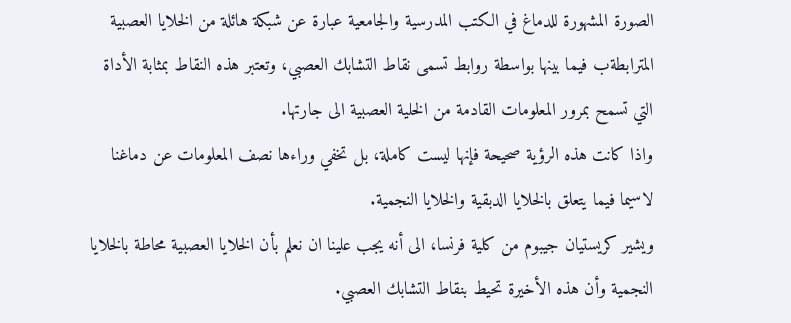الصورة المشهورة للدماغ في الكتب المدرسية والجامعية عبارة عن شبكة هائلة من الخلايا العصبية المترابطةب فيما بينها بواسطة روابط تسمى نقاط التشابك العصبي، وتعتبر هذه النقاط بمثابة الأداة التي تسمح بمرور المعلومات القادمة من الخلية العصبية الى جارتها.
واذا كانت هذه الرؤية صحيحة فإنها ليست كاملة، بل تخفي وراءها نصف المعلومات عن دماغنا لاسيما فيما يتعلق بالخلايا الدبقية والخلايا النجمية.
ويشير كريستيان جيبوم من كلية فرنسا، الى أنه يجب علينا ان نعلم بأن الخلايا العصبية محاطة بالخلايا النجمية وأن هذه الأخيرة تحيط بنقاط التشابك العصبي.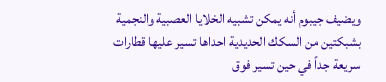ويضيف جيبوم أنه يمكن تشبيه الخلايا العصبية والنجمية بشبكتين من السكك الحديدية احداها تسير عليها قطارات سريعة جداً في حين تسير فوق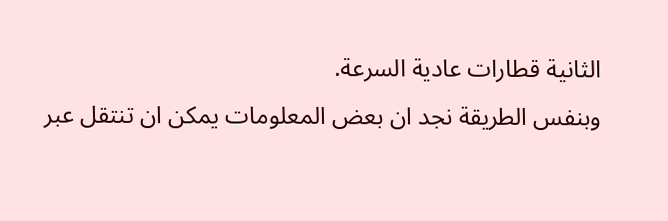الثانية قطارات عادية السرعة.
وبنفس الطريقة نجد ان بعض المعلومات يمكن ان تنتقل عبر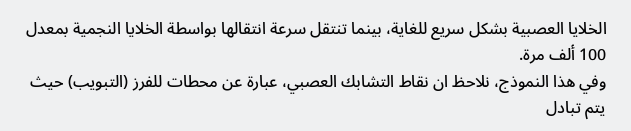الخلايا العصبية بشكل سريع للغاية، بينما تنتقل سرعة انتقالها بواسطة الخلايا النجمية بمعدل 100 ألف مرة.
وفي هذا النموذج، نلاحظ ان نقاط التشابك العصبي، عبارة عن محطات للفرز (التبويب) حيث يتم تبادل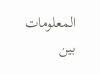المعلومات بين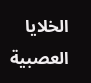الخلايا العصبية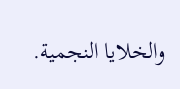والخلايا النجمية.